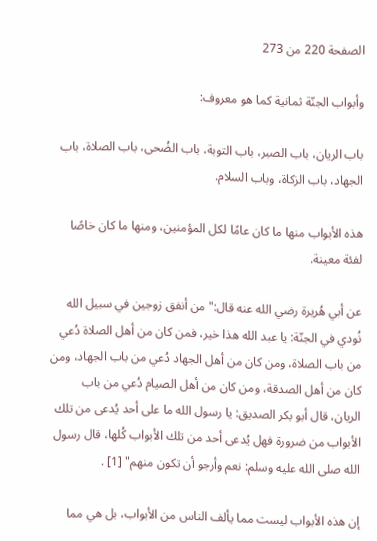الصفحة 220 من 273

وأبواب الجنّة ثمانية كما هو معروف:

باب الريان، باب الصبر، باب التوبة، باب الضُحى، باب الصلاة، باب الجهاد، باب الزكاة، وباب السلام.

هذه الأبواب منها ما كان عامًا لكل المؤمنين، ومنها ما كان خاصًا لفئة معينة.

عن أبي هُريرة رضي الله عنه قال:"من أنفق زوجين في سبيل الله نُودي في الجنّة: يا عبد الله هذا خير، فمن كان من أهل الصلاة دُعي من باب الصلاة، ومن كان من أهل الجهاد دُعي من باب الجهاد، ومن كان من أهل الصدقة، ومن كان من أهل الصيام دُعي من باب الريان، قال أبو بكر الصديق: يا رسول الله ما على أحد يُدعى من تلك الأبواب من ضرورة فهل يُدعى أحد من تلك الأبواب كُلها، قال رسول الله صلى الله عليه وسلم: نعم وأرجو أن تكون منهم" [1] .

إن هذه الأبواب ليست مما يألف الناس من الأبواب، بل هي مما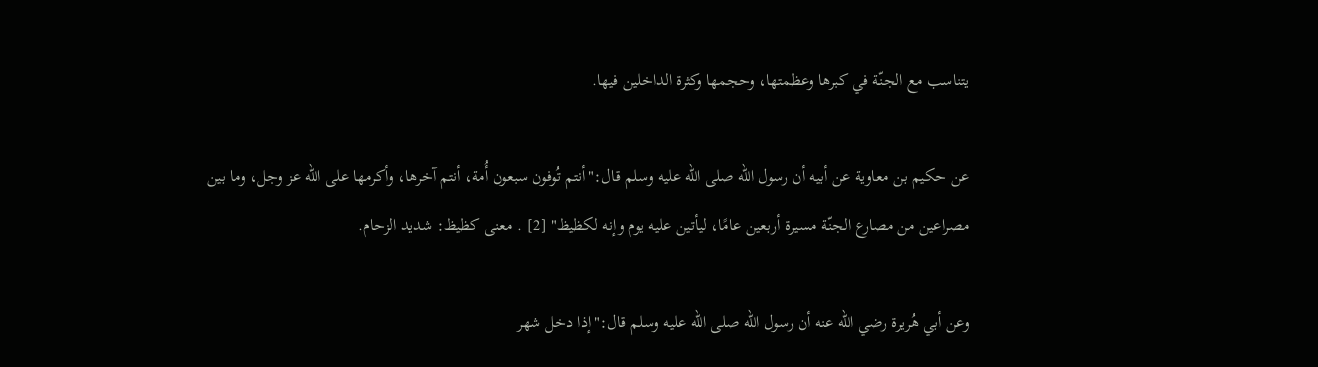يتناسب مع الجنّة في كبرها وعظمتها، وحجمها وكثرة الداخلين فيها.

عن حكيم بن معاوية عن أبيه أن رسول الله صلى الله عليه وسلم قال:"أنتم تُوفون سبعون أُمة، أنتم آخرها، وأكرمها على الله عز وجل، وما بين مصراعين من مصارع الجنّة مسيرة أربعين عامًا، ليأتين عليه يوم وإنه لكظيظ" [2] . معنى كظيظ: شديد الزحام.

وعن أبي هُريرة رضي الله عنه أن رسول الله صلى الله عليه وسلم قال:"إذا دخل شهر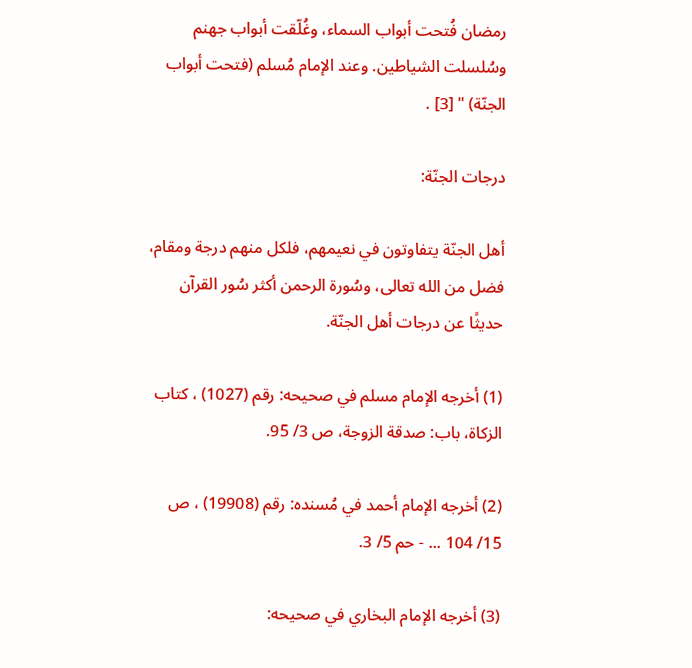رمضان فُتحت أبواب السماء، وغُلّقت أبواب جهنم وسُلسلت الشياطين. وعند الإمام مُسلم (فتحت أبواب الجنّة) " [3] .

درجات الجنّة:

أهل الجنّة يتفاوتون في نعيمهم، فلكل منهم درجة ومقام، فضل من الله تعالى، وسُورة الرحمن أكثر سُور القرآن حديثًا عن درجات أهل الجنّة.

(1) أخرجه الإمام مسلم في صحيحه: رقم (1027) ، كتاب الزكاة، باب: صدقة الزوجة، ص 3/ 95.

(2) أخرجه الإمام أحمد في مُسنده: رقم (19908) ، ص 15/ 104 ... - حم 5/ 3.

(3) أخرجه الإمام البخاري في صحيحه: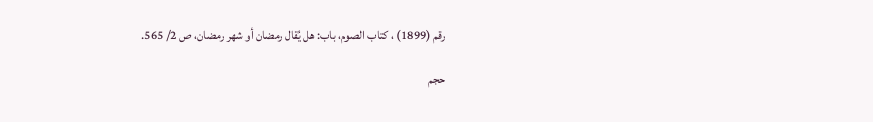رقم (1899) ، كتاب الصوم، باب: هل يُقال رمضان أو شهر رمضان، ص 2/ 565.

حجم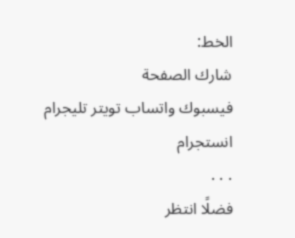الخط:
شارك الصفحة
فيسبوك واتساب تويتر تليجرام انستجرام
. . .
فضلًا انتظر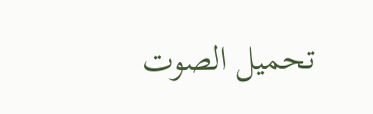تحميل الصوت